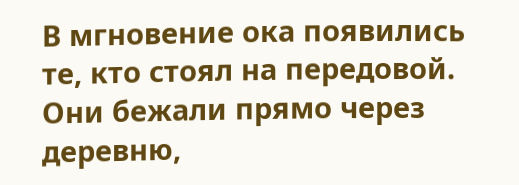В мгновение ока появились те, кто стоял на передовой. Они бежали прямо через деревню,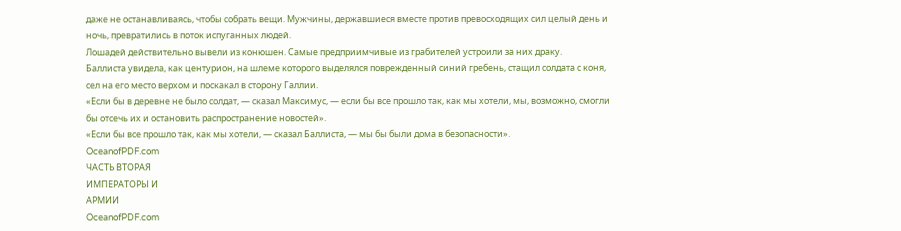даже не останавливаясь, чтобы собрать вещи. Мужчины, державшиеся вместе против превосходящих сил целый день и ночь, превратились в поток испуганных людей.
Лошадей действительно вывели из конюшен. Самые предприимчивые из грабителей устроили за них драку.
Баллиста увидела, как центурион, на шлеме которого выделялся поврежденный синий гребень, стащил солдата с коня, сел на его место верхом и поскакал в сторону Галлии.
«Если бы в деревне не было солдат, — сказал Максимус, — если бы все прошло так, как мы хотели, мы, возможно, смогли бы отсечь их и остановить распространение новостей».
«Если бы все прошло так, как мы хотели, — сказал Баллиста, — мы бы были дома в безопасности».
OceanofPDF.com
ЧАСТЬ ВТОРАЯ
ИМПЕРАТОРЫ И
АРМИИ
OceanofPDF.com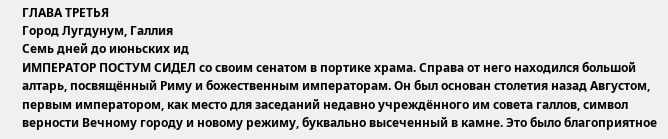ГЛАВА ТРЕТЬЯ
Город Лугдунум, Галлия
Семь дней до июньских ид
ИМПЕРАТОР ПОСТУМ СИДЕЛ со своим сенатом в портике храма. Справа от него находился большой алтарь, посвящённый Риму и божественным императорам. Он был основан столетия назад Августом, первым императором, как место для заседаний недавно учреждённого им совета галлов, символ верности Вечному городу и новому режиму, буквально высеченный в камне. Это было благоприятное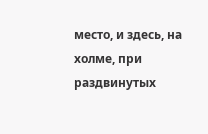место, и здесь, на холме, при раздвинутых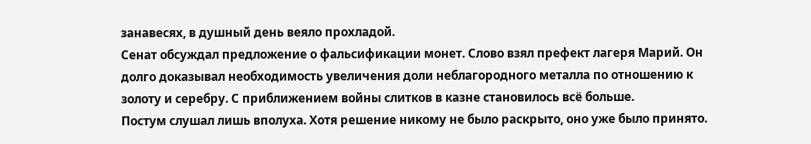занавесях, в душный день веяло прохладой.
Сенат обсуждал предложение о фальсификации монет. Слово взял префект лагеря Марий. Он долго доказывал необходимость увеличения доли неблагородного металла по отношению к золоту и серебру. С приближением войны слитков в казне становилось всё больше.
Постум слушал лишь вполуха. Хотя решение никому не было раскрыто, оно уже было принято.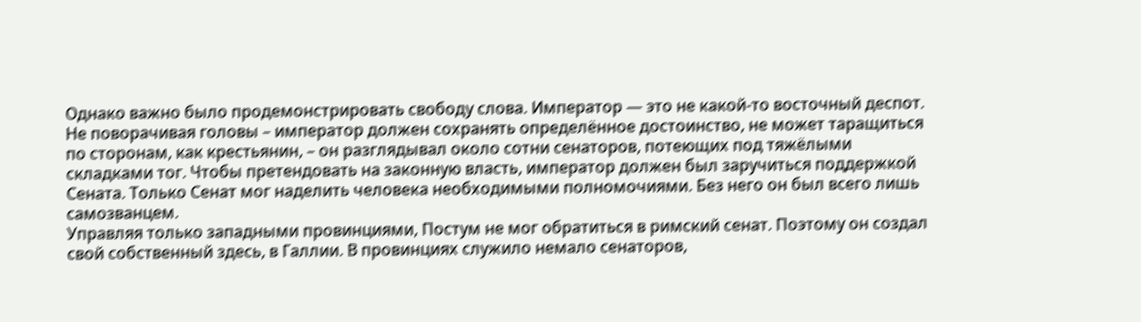Однако важно было продемонстрировать свободу слова. Император — это не какой-то восточный деспот.
Не поворачивая головы – император должен сохранять определённое достоинство, не может таращиться по сторонам, как крестьянин, – он разглядывал около сотни сенаторов, потеющих под тяжёлыми складками тог. Чтобы претендовать на законную власть, император должен был заручиться поддержкой Сената. Только Сенат мог наделить человека необходимыми полномочиями. Без него он был всего лишь самозванцем.
Управляя только западными провинциями, Постум не мог обратиться в римский сенат. Поэтому он создал свой собственный здесь, в Галлии. В провинциях служило немало сенаторов,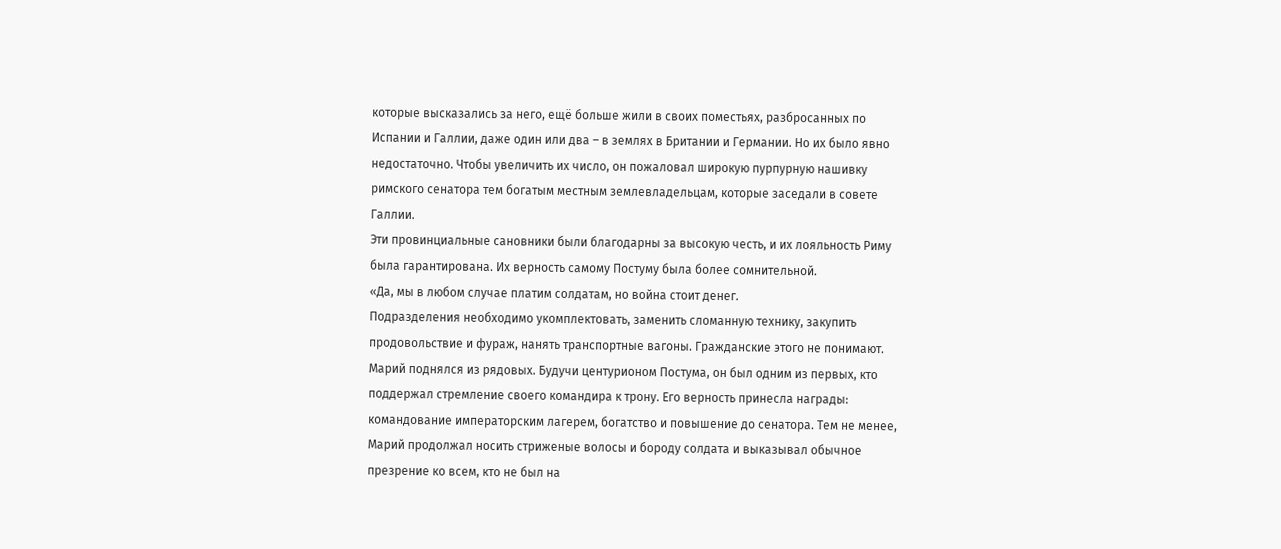которые высказались за него, ещё больше жили в своих поместьях, разбросанных по Испании и Галлии, даже один или два – в землях в Британии и Германии. Но их было явно недостаточно. Чтобы увеличить их число, он пожаловал широкую пурпурную нашивку римского сенатора тем богатым местным землевладельцам, которые заседали в совете Галлии.
Эти провинциальные сановники были благодарны за высокую честь, и их лояльность Риму была гарантирована. Их верность самому Постуму была более сомнительной.
«Да, мы в любом случае платим солдатам, но война стоит денег.
Подразделения необходимо укомплектовать, заменить сломанную технику, закупить продовольствие и фураж, нанять транспортные вагоны. Гражданские этого не понимают.
Марий поднялся из рядовых. Будучи центурионом Постума, он был одним из первых, кто поддержал стремление своего командира к трону. Его верность принесла награды: командование императорским лагерем, богатство и повышение до сенатора. Тем не менее, Марий продолжал носить стриженые волосы и бороду солдата и выказывал обычное презрение ко всем, кто не был на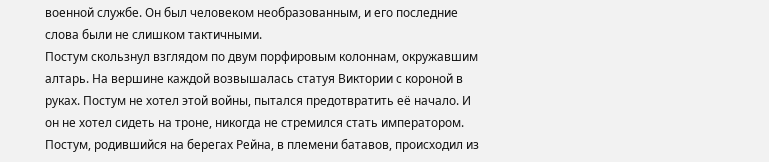военной службе. Он был человеком необразованным, и его последние слова были не слишком тактичными.
Постум скользнул взглядом по двум порфировым колоннам, окружавшим алтарь. На вершине каждой возвышалась статуя Виктории с короной в руках. Постум не хотел этой войны, пытался предотвратить её начало. И он не хотел сидеть на троне, никогда не стремился стать императором.
Постум, родившийся на берегах Рейна, в племени батавов, происходил из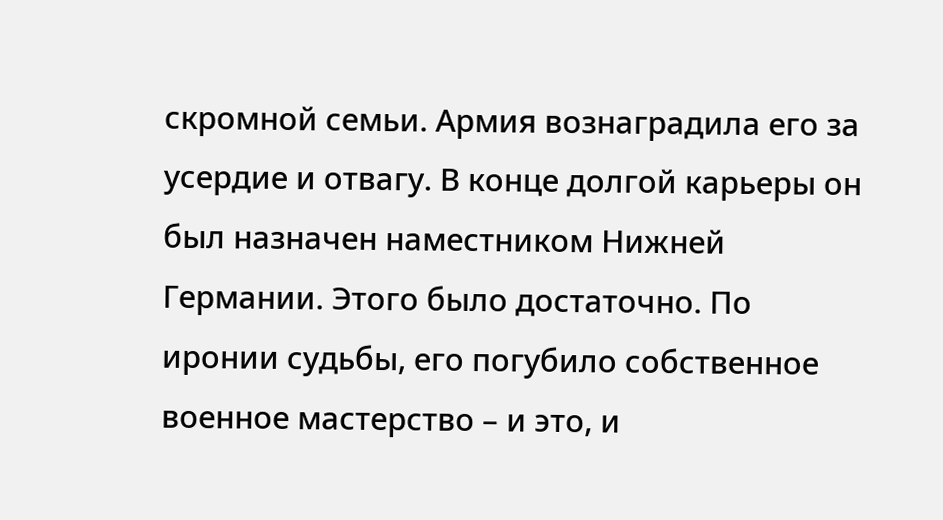скромной семьи. Армия вознаградила его за усердие и отвагу. В конце долгой карьеры он был назначен наместником Нижней Германии. Этого было достаточно. По иронии судьбы, его погубило собственное военное мастерство – и это, и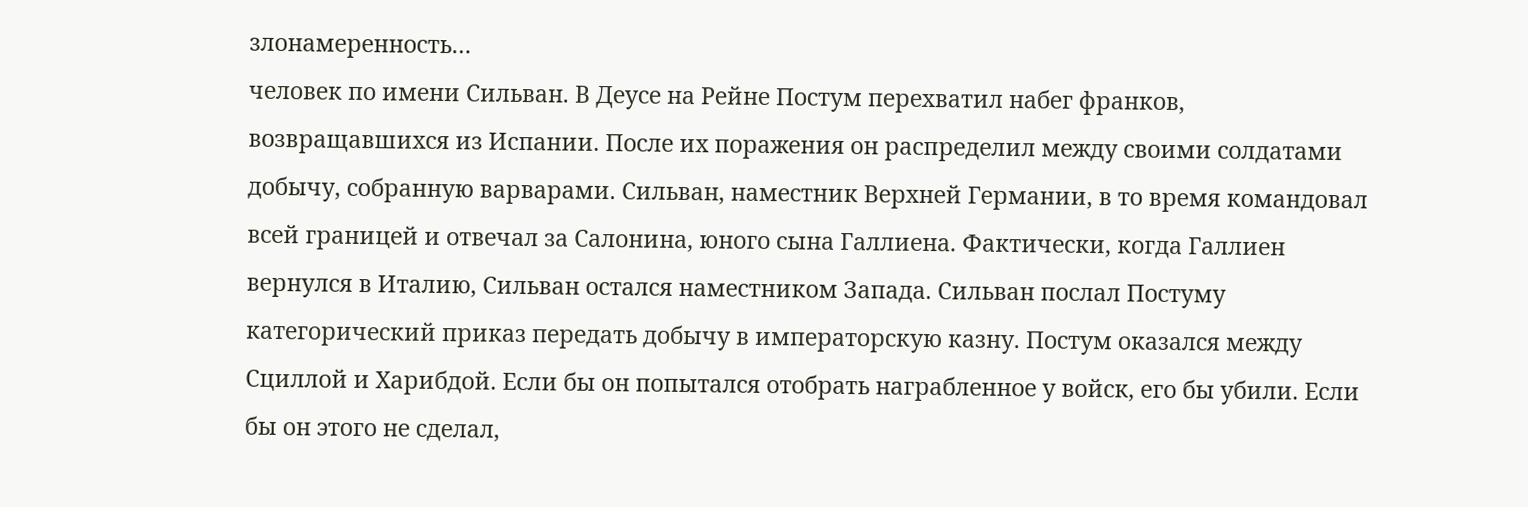злонамеренность…
человек по имени Сильван. В Деусе на Рейне Постум перехватил набег франков, возвращавшихся из Испании. После их поражения он распределил между своими солдатами добычу, собранную варварами. Сильван, наместник Верхней Германии, в то время командовал всей границей и отвечал за Салонина, юного сына Галлиена. Фактически, когда Галлиен вернулся в Италию, Сильван остался наместником Запада. Сильван послал Постуму категорический приказ передать добычу в императорскую казну. Постум оказался между Сциллой и Харибдой. Если бы он попытался отобрать награбленное у войск, его бы убили. Если бы он этого не сделал,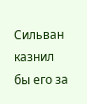Сильван казнил бы его за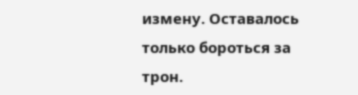измену. Оставалось только бороться за трон.